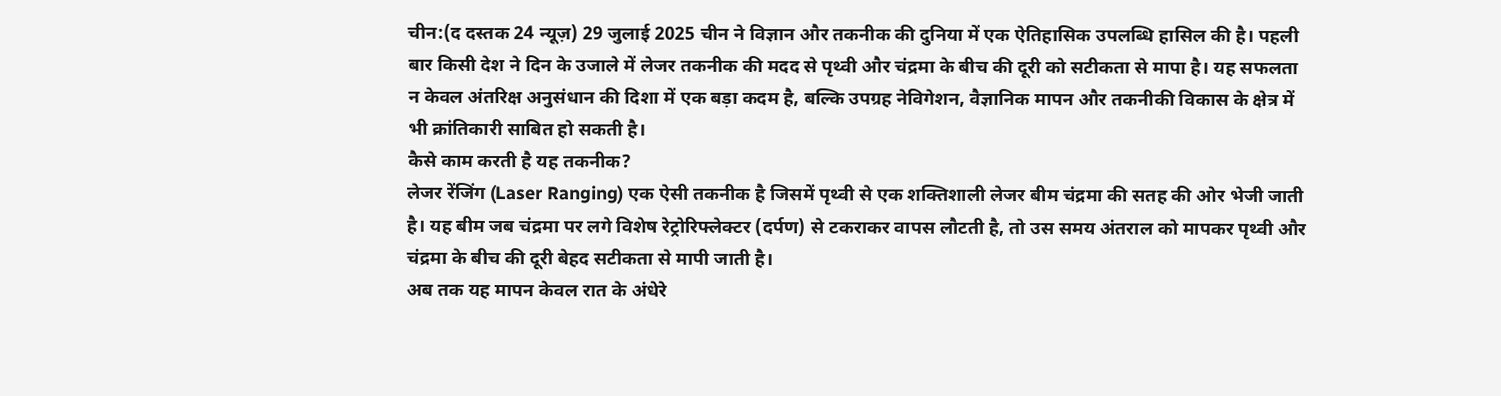चीन:(द दस्तक 24 न्यूज़) 29 जुलाई 2025 चीन ने विज्ञान और तकनीक की दुनिया में एक ऐतिहासिक उपलब्धि हासिल की है। पहली बार किसी देश ने दिन के उजाले में लेजर तकनीक की मदद से पृथ्वी और चंद्रमा के बीच की दूरी को सटीकता से मापा है। यह सफलता न केवल अंतरिक्ष अनुसंधान की दिशा में एक बड़ा कदम है, बल्कि उपग्रह नेविगेशन, वैज्ञानिक मापन और तकनीकी विकास के क्षेत्र में भी क्रांतिकारी साबित हो सकती है।
कैसे काम करती है यह तकनीक?
लेजर रेंजिंग (Laser Ranging) एक ऐसी तकनीक है जिसमें पृथ्वी से एक शक्तिशाली लेजर बीम चंद्रमा की सतह की ओर भेजी जाती है। यह बीम जब चंद्रमा पर लगे विशेष रेट्रोरिफ्लेक्टर (दर्पण) से टकराकर वापस लौटती है, तो उस समय अंतराल को मापकर पृथ्वी और चंद्रमा के बीच की दूरी बेहद सटीकता से मापी जाती है।
अब तक यह मापन केवल रात के अंधेरे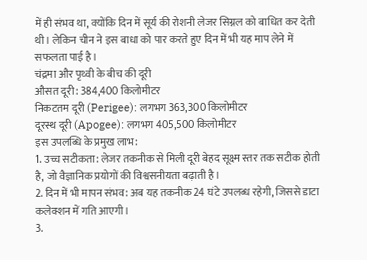में ही संभव था, क्योंकि दिन में सूर्य की रोशनी लेजर सिग्नल को बाधित कर देती थी। लेकिन चीन ने इस बाधा को पार करते हुए दिन में भी यह माप लेने में सफलता पाई है।
चंद्रमा और पृथ्वी के बीच की दूरी
औसत दूरी: 384,400 किलोमीटर
निकटतम दूरी (Perigee): लगभग 363,300 किलोमीटर
दूरस्थ दूरी (Apogee): लगभग 405,500 किलोमीटर
इस उपलब्धि के प्रमुख लाभ:
1. उच्च सटीकता: लेजर तकनीक से मिली दूरी बेहद सूक्ष्म स्तर तक सटीक होती है, जो वैज्ञानिक प्रयोगों की विश्वसनीयता बढ़ाती है।
2. दिन में भी मापन संभव: अब यह तकनीक 24 घंटे उपलब्ध रहेगी, जिससे डाटा कलेक्शन में गति आएगी।
3.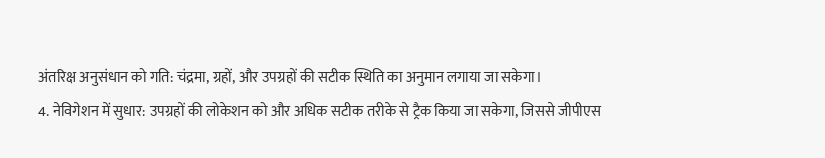अंतरिक्ष अनुसंधान को गति: चंद्रमा, ग्रहों, और उपग्रहों की सटीक स्थिति का अनुमान लगाया जा सकेगा।
4. नेविगेशन में सुधार: उपग्रहों की लोकेशन को और अधिक सटीक तरीके से ट्रैक किया जा सकेगा, जिससे जीपीएस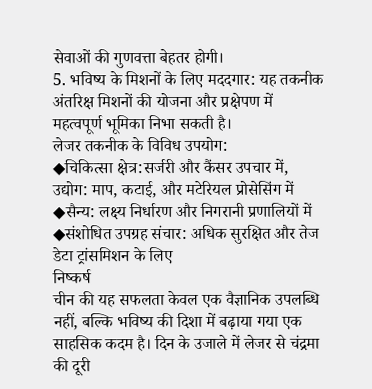सेवाओं की गुणवत्ता बेहतर होगी।
5. भविष्य के मिशनों के लिए मददगार: यह तकनीक अंतरिक्ष मिशनों की योजना और प्रक्षेपण में महत्वपूर्ण भूमिका निभा सकती है।
लेजर तकनीक के विविध उपयोग:
◆चिकित्सा क्षेत्र:सर्जरी और कैंसर उपचार में, उद्योग: माप, कटाई, और मटेरियल प्रोसेसिंग में
◆सैन्य: लक्ष्य निर्धारण और निगरानी प्रणालियों में
◆संशोधित उपग्रह संचार: अधिक सुरक्षित और तेज डेटा ट्रांसमिशन के लिए
निष्कर्ष
चीन की यह सफलता केवल एक वैज्ञानिक उपलब्धि नहीं, बल्कि भविष्य की दिशा में बढ़ाया गया एक साहसिक कदम है। दिन के उजाले में लेजर से चंद्रमा की दूरी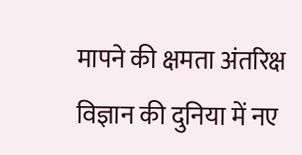मापने की क्षमता अंतरिक्ष विज्ञान की दुनिया में नए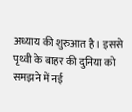अध्याय की शुरुआत है। इससे पृथ्वी के बाहर की दुनिया को समझने में नई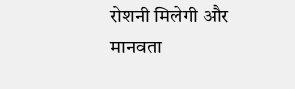रोशनी मिलेगी और मानवता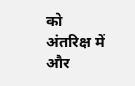को अंतरिक्ष में और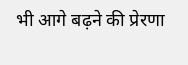भी आगे बढ़ने की प्रेरणा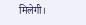मिलेगी।